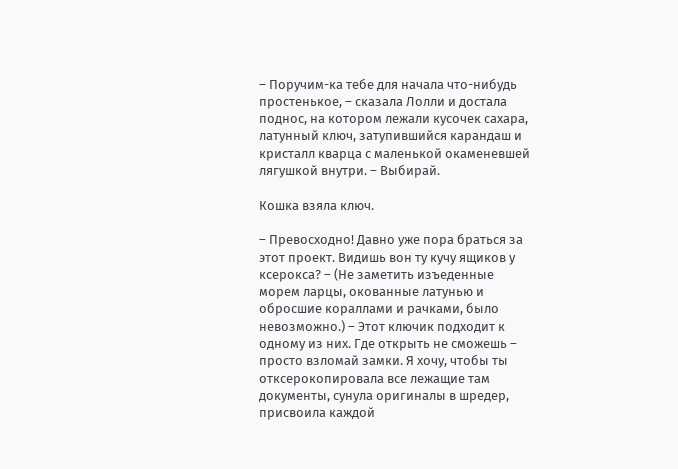– Поручим-ка тебе для начала что-нибудь простенькое, – сказала Лолли и достала поднос, на котором лежали кусочек сахара, латунный ключ, затупившийся карандаш и кристалл кварца с маленькой окаменевшей лягушкой внутри. – Выбирай.

Кошка взяла ключ.

– Превосходно! Давно уже пора браться за этот проект. Видишь вон ту кучу ящиков у ксерокса? – (Не заметить изъеденные морем ларцы, окованные латунью и обросшие кораллами и рачками, было невозможно.) – Этот ключик подходит к одному из них. Где открыть не сможешь – просто взломай замки. Я хочу, чтобы ты отксерокопировала все лежащие там документы, сунула оригиналы в шредер, присвоила каждой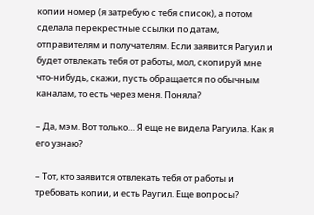копии номер (я затребую с тебя список), а потом сделала перекрестные ссылки по датам, отправителям и получателям. Если заявится Рагуил и будет отвлекать тебя от работы, мол, скопируй мне что-нибудь, скажи, пусть обращается по обычным каналам, то есть через меня. Поняла?

– Да, мэм. Вот только… Я еще не видела Рагуила. Как я его узнаю?

– Тот, кто заявится отвлекать тебя от работы и требовать копии, и есть Раугил. Еще вопросы?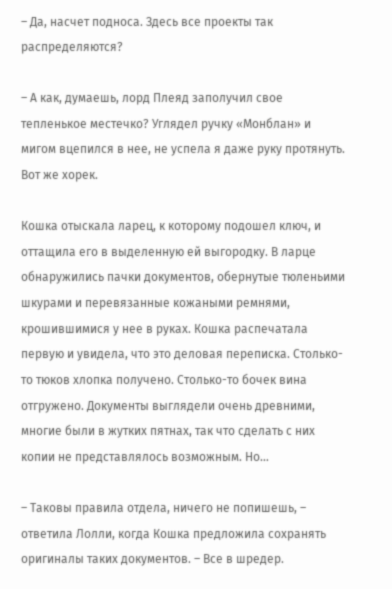– Да, насчет подноса. Здесь все проекты так распределяются?

– А как, думаешь, лорд Плеяд заполучил свое тепленькое местечко? Углядел ручку «Монблан» и мигом вцепился в нее, не успела я даже руку протянуть. Вот же хорек.

Кошка отыскала ларец, к которому подошел ключ, и оттащила его в выделенную ей выгородку. В ларце обнаружились пачки документов, обернутые тюленьими шкурами и перевязанные кожаными ремнями, крошившимися у нее в руках. Кошка распечатала первую и увидела, что это деловая переписка. Столько-то тюков хлопка получено. Столько-то бочек вина отгружено. Документы выглядели очень древними, многие были в жутких пятнах, так что сделать с них копии не представлялось возможным. Но…

– Таковы правила отдела, ничего не попишешь, – ответила Лолли, когда Кошка предложила сохранять оригиналы таких документов. – Все в шредер.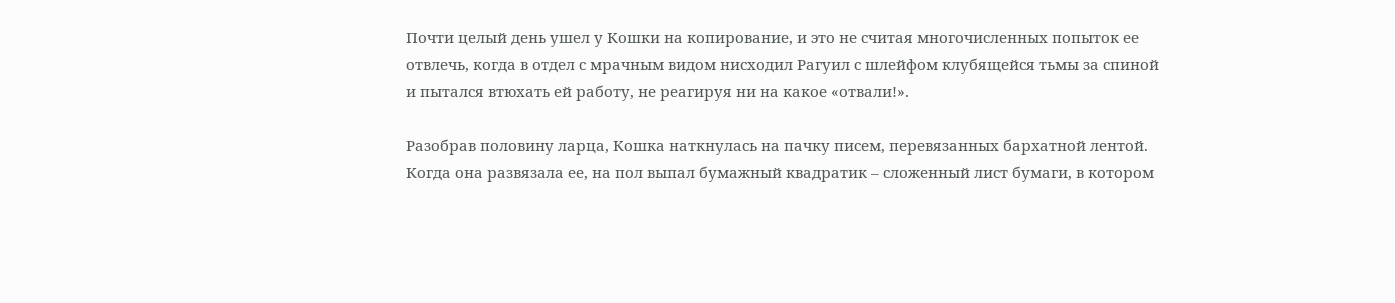Почти целый день ушел у Кошки на копирование, и это не считая многочисленных попыток ее отвлечь, когда в отдел с мрачным видом нисходил Рагуил с шлейфом клубящейся тьмы за спиной и пытался втюхать ей работу, не реагируя ни на какое «отвали!».

Разобрав половину ларца, Кошка наткнулась на пачку писем, перевязанных бархатной лентой. Когда она развязала ее, на пол выпал бумажный квадратик – сложенный лист бумаги, в котором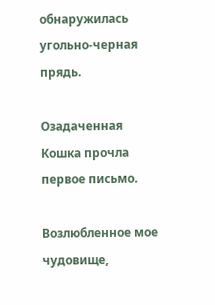обнаружилась угольно-черная прядь.

Озадаченная Кошка прочла первое письмо.

Возлюбленное мое чудовище,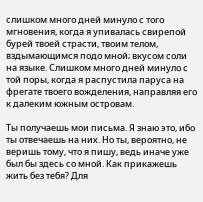слишком много дней минуло с того мгновения, когда я упивалась свирепой бурей твоей страсти, твоим телом, вздымающимся подо мной; вкусом соли на языке. Слишком много дней минуло с той поры, когда я распустила паруса на фрегате твоего вожделения, направляя его к далеким южным островам.

Ты получаешь мои письма. Я знаю это, ибо ты отвечаешь на них. Но ты, вероятно, не веришь тому, что я пишу, ведь иначе уже был бы здесь со мной. Как прикажешь жить без тебя? Для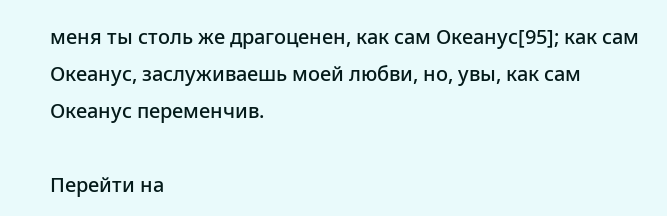меня ты столь же драгоценен, как сам Океанус[95]; как сам Океанус, заслуживаешь моей любви, но, увы, как сам Океанус переменчив.

Перейти на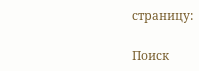страницу:

Поиск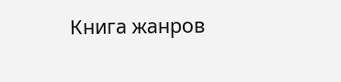Книга жанров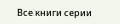Все книги серии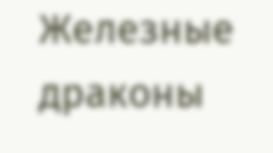Железные драконы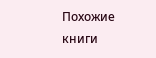Похожие книги